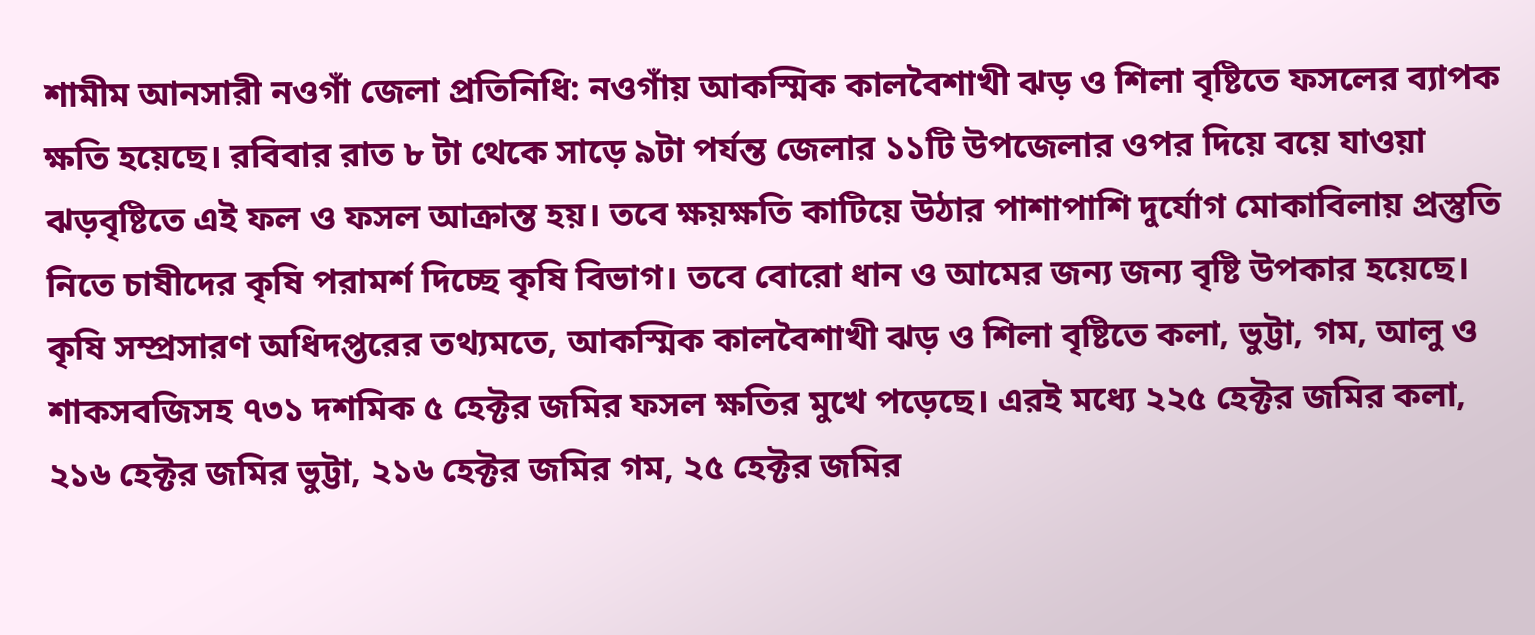শামীম আনসারী নওগাঁ জেলা প্রতিনিধি: নওগাঁয় আকস্মিক কালবৈশাখী ঝড় ও শিলা বৃষ্টিতে ফসলের ব্যাপক ক্ষতি হয়েছে। রবিবার রাত ৮ টা থেকে সাড়ে ৯টা পর্যন্ত জেলার ১১টি উপজেলার ওপর দিয়ে বয়ে যাওয়া ঝড়বৃষ্টিতে এই ফল ও ফসল আক্রান্ত হয়। তবে ক্ষয়ক্ষতি কাটিয়ে উঠার পাশাপাশি দুর্যোগ মোকাবিলায় প্রস্তুতি নিতে চাষীদের কৃষি পরামর্শ দিচ্ছে কৃষি বিভাগ। তবে বোরো ধান ও আমের জন্য জন্য বৃষ্টি উপকার হয়েছে। কৃষি সম্প্রসারণ অধিদপ্তরের তথ্যমতে, আকস্মিক কালবৈশাখী ঝড় ও শিলা বৃষ্টিতে কলা, ভুট্টা, গম, আলু ও শাকসবজিসহ ৭৩১ দশমিক ৫ হেক্টর জমির ফসল ক্ষতির মুখে পড়েছে। এরই মধ্যে ২২৫ হেক্টর জমির কলা, ২১৬ হেক্টর জমির ভুট্টা, ২১৬ হেক্টর জমির গম, ২৫ হেক্টর জমির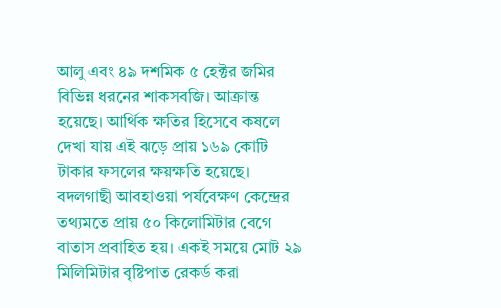আলু এবং ৪৯ দশমিক ৫ হেক্টর জমির বিভিন্ন ধরনের শাকসবজি। আক্রান্ত হয়েছে। আর্থিক ক্ষতির হিসেবে কষলে দেখা যায় এই ঝড়ে প্রায় ১৬৯ কোটি টাকার ফসলের ক্ষয়ক্ষতি হয়েছে। বদলগাছী আবহাওয়া পর্যবেক্ষণ কেন্দ্রের তথ্যমতে প্রায় ৫০ কিলোমিটার বেগে বাতাস প্রবাহিত হয়। একই সময়ে মোট ২৯ মিলিমিটার বৃষ্টিপাত রেকর্ড করা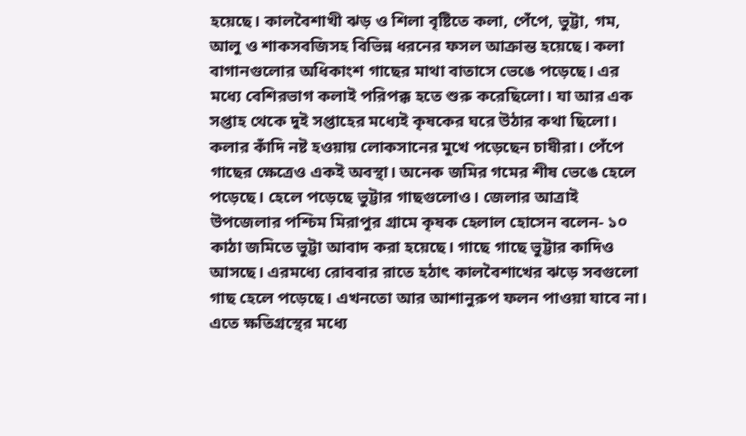হয়েছে। কালবৈশাখী ঝড় ও শিলা বৃষ্টিতে কলা, পেঁপে, ভুট্টা, গম, আলু ও শাকসবজিসহ বিভিন্ন ধরনের ফসল আক্রান্ত হয়েছে। কলা বাগানগুলোর অধিকাংশ গাছের মাথা বাতাসে ভেঙে পড়েছে। এর মধ্যে বেশিরভাগ কলাই পরিপক্ক হতে শুরু করেছিলো। যা আর এক সপ্তাহ থেকে দুই সপ্তাহের মধ্যেই কৃষকের ঘরে উঠার কথা ছিলো। কলার কাঁদি নষ্ট হওয়ায় লোকসানের মুখে পড়েছেন চাষীরা। পেঁপে গাছের ক্ষেত্রেও একই অবস্থা। অনেক জমির গমের শীষ ভেঙে হেলে পড়েছে। হেলে পড়েছে ভুট্টার গাছগুলোও। জেলার আত্রাই উপজেলার পশ্চিম মিরাপুর গ্রামে কৃষক হেলাল হোসেন বলেন- ১০ কাঠা জমিতে ভুট্টা আবাদ করা হয়েছে। গাছে গাছে ভুট্টার কাদিও আসছে। এরমধ্যে রোববার রাতে হঠাৎ কালবৈশাখের ঝড়ে সবগুলো গাছ হেলে পড়েছে। এখনতো আর আশানুরুপ ফলন পাওয়া যাবে না। এতে ক্ষতিগ্রস্থের মধ্যে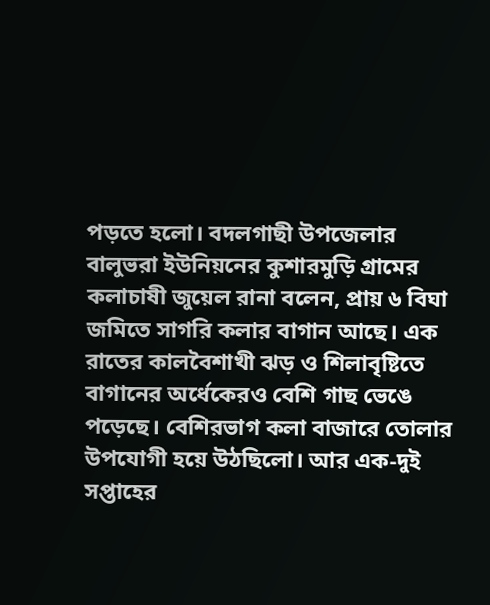পড়তে হলো। বদলগাছী উপজেলার বালুভরা ইউনিয়নের কুশারমুড়ি গ্রামের কলাচাষী জুয়েল রানা বলেন, প্রায় ৬ বিঘা জমিতে সাগরি কলার বাগান আছে। এক রাতের কালবৈশাখী ঝড় ও শিলাবৃষ্টিতে বাগানের অর্ধেকেরও বেশি গাছ ভেঙে পড়েছে। বেশিরভাগ কলা বাজারে তোলার উপযোগী হয়ে উঠছিলো। আর এক-দুই সপ্তাহের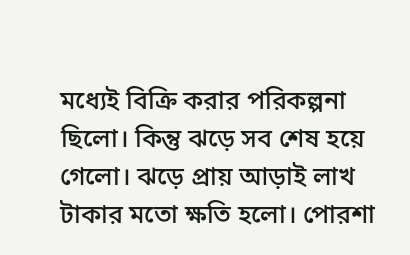মধ্যেই বিক্রি করার পরিকল্পনা ছিলো। কিন্তু ঝড়ে সব শেষ হয়ে গেলো। ঝড়ে প্রায় আড়াই লাখ টাকার মতো ক্ষতি হলো। পোরশা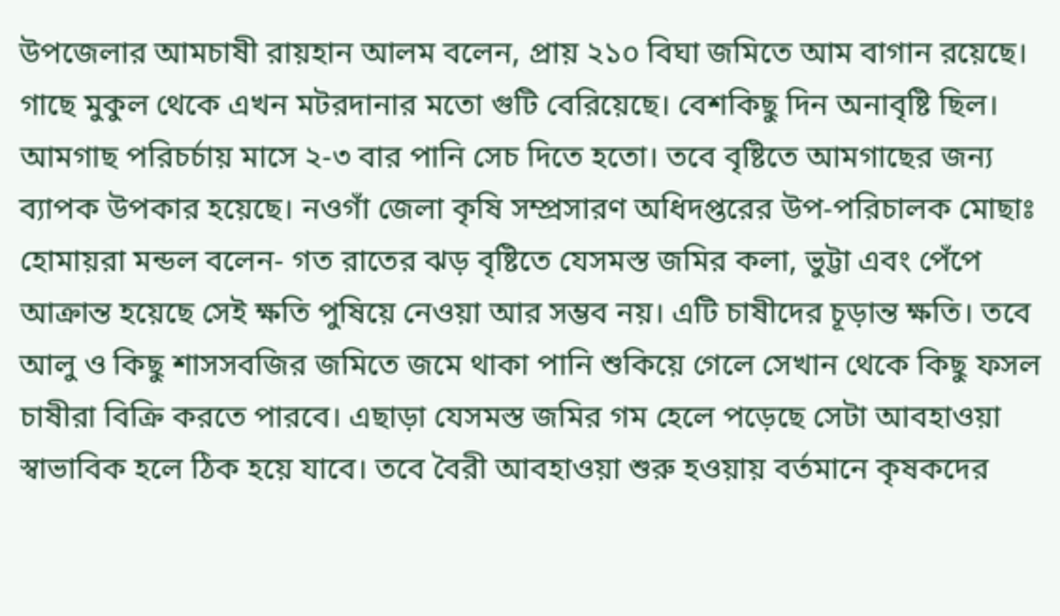উপজেলার আমচাষী রায়হান আলম বলেন, প্রায় ২১০ বিঘা জমিতে আম বাগান রয়েছে। গাছে মুকুল থেকে এখন মটরদানার মতো গুটি বেরিয়েছে। বেশকিছু দিন অনাবৃষ্টি ছিল। আমগাছ পরিচর্চায় মাসে ২-৩ বার পানি সেচ দিতে হতো। তবে বৃষ্টিতে আমগাছের জন্য ব্যাপক উপকার হয়েছে। নওগাঁ জেলা কৃষি সম্প্রসারণ অধিদপ্তরের উপ-পরিচালক মোছাঃ হোমায়রা মন্ডল বলেন- গত রাতের ঝড় বৃষ্টিতে যেসমস্ত জমির কলা, ভুট্টা এবং পেঁপে আক্রান্ত হয়েছে সেই ক্ষতি পুষিয়ে নেওয়া আর সম্ভব নয়। এটি চাষীদের চূড়ান্ত ক্ষতি। তবে আলু ও কিছু শাসসবজির জমিতে জমে থাকা পানি শুকিয়ে গেলে সেখান থেকে কিছু ফসল চাষীরা বিক্রি করতে পারবে। এছাড়া যেসমস্ত জমির গম হেলে পড়েছে সেটা আবহাওয়া স্বাভাবিক হলে ঠিক হয়ে যাবে। তবে বৈরী আবহাওয়া শুরু হওয়ায় বর্তমানে কৃষকদের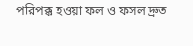পরিপক্ক হওয়া ফল ও ফসল দ্রুত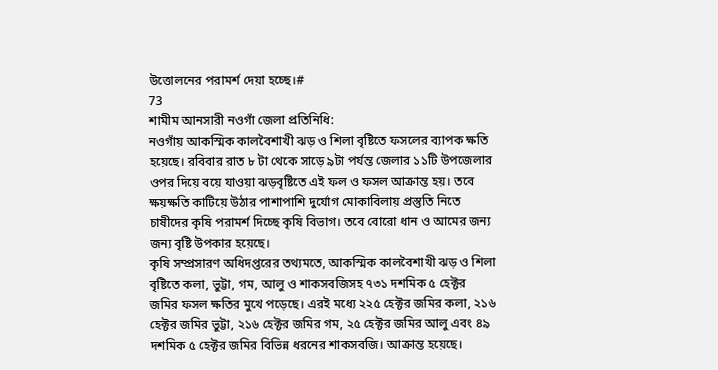উত্তোলনের পরামর্শ দেয়া হচ্ছে।#
73
শামীম আনসারী নওগাঁ জেলা প্রতিনিধি:
নওগাঁয় আকস্মিক কালবৈশাখী ঝড় ও শিলা বৃষ্টিতে ফসলের ব্যাপক ক্ষতি হয়েছে। রবিবার রাত ৮ টা থেকে সাড়ে ৯টা পর্যন্ত জেলার ১১টি উপজেলার ওপর দিয়ে বয়ে যাওয়া ঝড়বৃষ্টিতে এই ফল ও ফসল আক্রান্ত হয়। তবে ক্ষয়ক্ষতি কাটিয়ে উঠার পাশাপাশি দুর্যোগ মোকাবিলায় প্রস্তুতি নিতে চাষীদের কৃষি পরামর্শ দিচ্ছে কৃষি বিভাগ। তবে বোরো ধান ও আমের জন্য জন্য বৃষ্টি উপকার হয়েছে।
কৃষি সম্প্রসারণ অধিদপ্তরের তথ্যমতে, আকস্মিক কালবৈশাখী ঝড় ও শিলা বৃষ্টিতে কলা, ভুট্টা, গম, আলু ও শাকসবজিসহ ৭৩১ দশমিক ৫ হেক্টর জমির ফসল ক্ষতির মুখে পড়েছে। এরই মধ্যে ২২৫ হেক্টর জমির কলা, ২১৬ হেক্টর জমির ভুট্টা, ২১৬ হেক্টর জমির গম, ২৫ হেক্টর জমির আলু এবং ৪৯ দশমিক ৫ হেক্টর জমির বিভিন্ন ধরনের শাকসবজি। আক্রান্ত হয়েছে।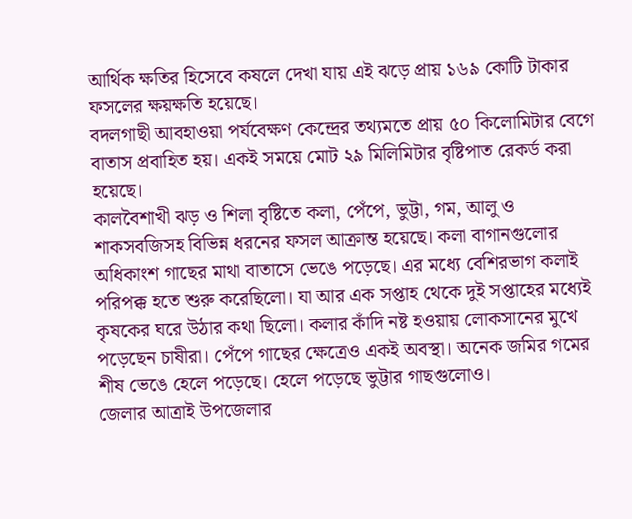আর্থিক ক্ষতির হিসেবে কষলে দেখা যায় এই ঝড়ে প্রায় ১৬৯ কোটি টাকার ফসলের ক্ষয়ক্ষতি হয়েছে।
বদলগাছী আবহাওয়া পর্যবেক্ষণ কেন্দ্রের তথ্যমতে প্রায় ৫০ কিলোমিটার বেগে বাতাস প্রবাহিত হয়। একই সময়ে মোট ২৯ মিলিমিটার বৃষ্টিপাত রেকর্ড করা হয়েছে।
কালবৈশাখী ঝড় ও শিলা বৃষ্টিতে কলা, পেঁপে, ভুট্টা, গম, আলু ও শাকসবজিসহ বিভিন্ন ধরনের ফসল আক্রান্ত হয়েছে। কলা বাগানগুলোর অধিকাংশ গাছের মাথা বাতাসে ভেঙে পড়েছে। এর মধ্যে বেশিরভাগ কলাই পরিপক্ক হতে শুরু করেছিলো। যা আর এক সপ্তাহ থেকে দুই সপ্তাহের মধ্যেই কৃষকের ঘরে উঠার কথা ছিলো। কলার কাঁদি নষ্ট হওয়ায় লোকসানের মুখে পড়েছেন চাষীরা। পেঁপে গাছের ক্ষেত্রেও একই অবস্থা। অনেক জমির গমের শীষ ভেঙে হেলে পড়েছে। হেলে পড়েছে ভুট্টার গাছগুলোও।
জেলার আত্রাই উপজেলার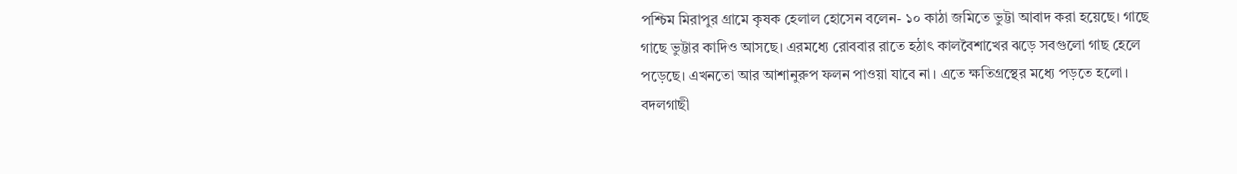পশ্চিম মিরাপুর গ্রামে কৃষক হেলাল হোসেন বলেন- ১০ কাঠা জমিতে ভুট্টা আবাদ করা হয়েছে। গাছে গাছে ভুট্টার কাদিও আসছে। এরমধ্যে রোববার রাতে হঠাৎ কালবৈশাখের ঝড়ে সবগুলো গাছ হেলে পড়েছে। এখনতো আর আশানুরুপ ফলন পাওয়া যাবে না। এতে ক্ষতিগ্রস্থের মধ্যে পড়তে হলো।
বদলগাছী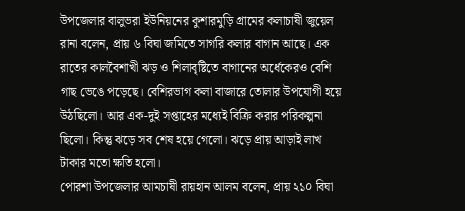উপজেলার বালুভরা ইউনিয়নের কুশারমুড়ি গ্রামের কলাচাষী জুয়েল রানা বলেন, প্রায় ৬ বিঘা জমিতে সাগরি কলার বাগান আছে। এক রাতের কালবৈশাখী ঝড় ও শিলাবৃষ্টিতে বাগানের অর্ধেকেরও বেশি গাছ ভেঙে পড়েছে। বেশিরভাগ কলা বাজারে তোলার উপযোগী হয়ে উঠছিলো। আর এক-দুই সপ্তাহের মধ্যেই বিক্রি করার পরিকল্পনা ছিলো। কিন্তু ঝড়ে সব শেষ হয়ে গেলো। ঝড়ে প্রায় আড়াই লাখ টাকার মতো ক্ষতি হলো।
পোরশা উপজেলার আমচাষী রায়হান আলম বলেন, প্রায় ২১০ বিঘা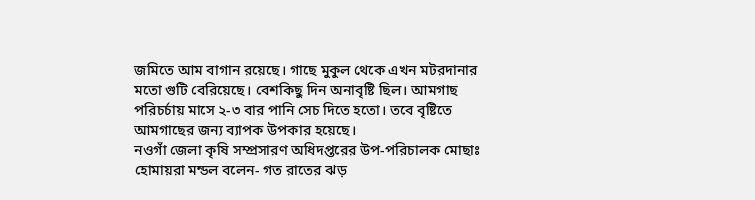জমিতে আম বাগান রয়েছে। গাছে মুকুল থেকে এখন মটরদানার মতো গুটি বেরিয়েছে। বেশকিছু দিন অনাবৃষ্টি ছিল। আমগাছ পরিচর্চায় মাসে ২-৩ বার পানি সেচ দিতে হতো। তবে বৃষ্টিতে আমগাছের জন্য ব্যাপক উপকার হয়েছে।
নওগাঁ জেলা কৃষি সম্প্রসারণ অধিদপ্তরের উপ-পরিচালক মোছাঃ হোমায়রা মন্ডল বলেন- গত রাতের ঝড়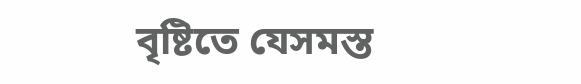বৃষ্টিতে যেসমস্ত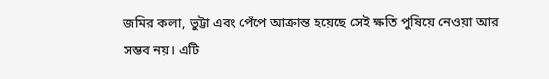জমির কলা, ভুট্টা এবং পেঁপে আক্রান্ত হয়েছে সেই ক্ষতি পুষিয়ে নেওয়া আর সম্ভব নয়। এটি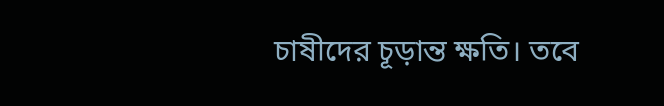চাষীদের চূড়ান্ত ক্ষতি। তবে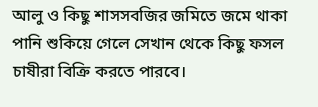আলু ও কিছু শাসসবজির জমিতে জমে থাকা পানি শুকিয়ে গেলে সেখান থেকে কিছু ফসল চাষীরা বিক্রি করতে পারবে।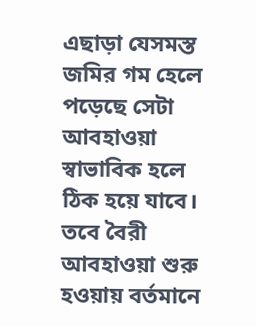এছাড়া যেসমস্ত জমির গম হেলে পড়েছে সেটা আবহাওয়া স্বাভাবিক হলে ঠিক হয়ে যাবে। তবে বৈরী আবহাওয়া শুরু হওয়ায় বর্তমানে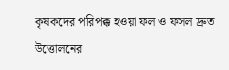কৃষকদের পরিপক্ক হওয়া ফল ও ফসল দ্রুত উত্তোলনের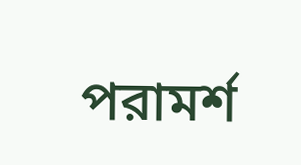পরামর্শ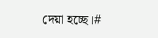দেয়া হচ্ছে।#